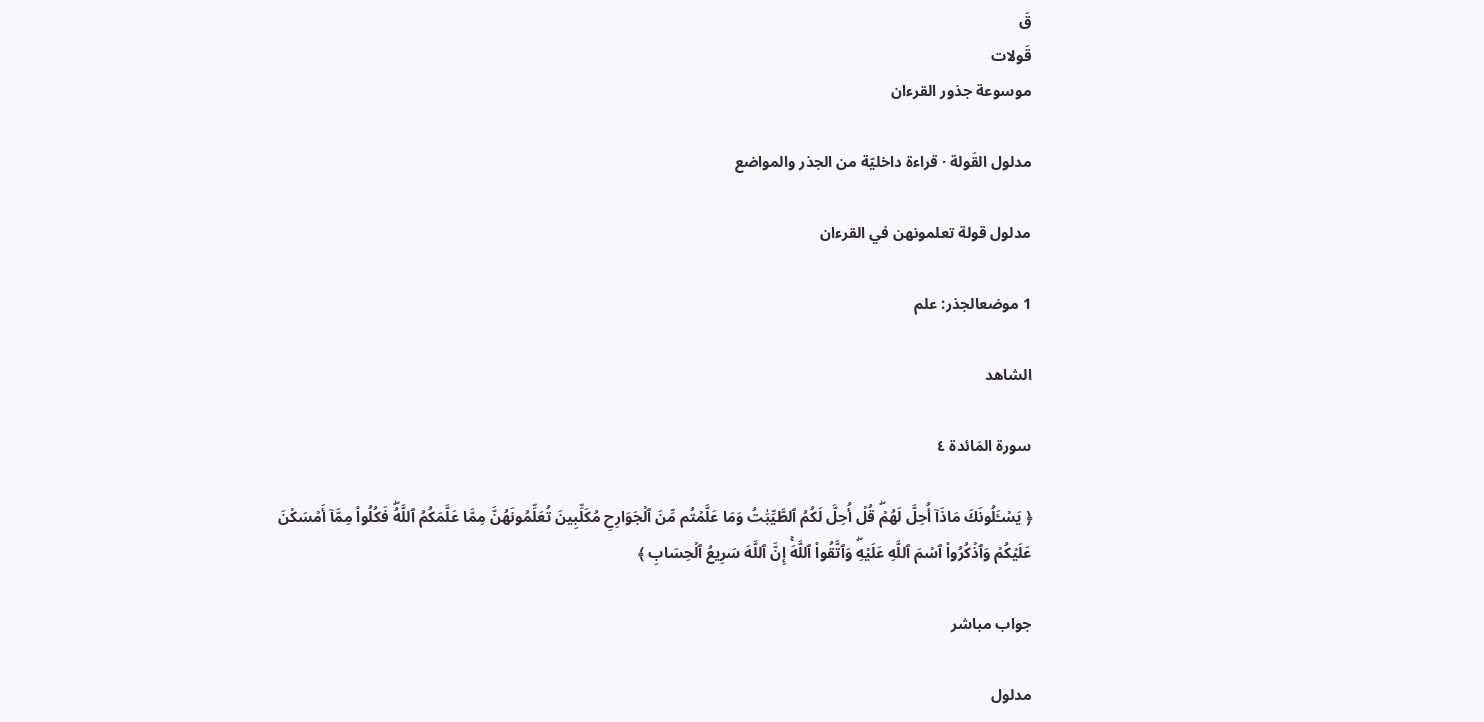قَ
قَولات
موسوعة جذور القرءان

مدلول القَولة · قراءة داخليّة من الجذر والمواضع

مدلول قولة تعلمونهن في القرءان

1 موضعالجذر: علم

الشاهد

سورة المَائدة ٤

﴿ يَسۡـَٔلُونَكَ مَاذَآ أُحِلَّ لَهُمۡۖ قُلۡ أُحِلَّ لَكُمُ ٱلطَّيِّبَٰتُ وَمَا عَلَّمۡتُم مِّنَ ٱلۡجَوَارِحِ مُكَلِّبِينَ تُعَلِّمُونَهُنَّ مِمَّا عَلَّمَكُمُ ٱللَّهُۖ فَكُلُواْ مِمَّآ أَمۡسَكۡنَ عَلَيۡكُمۡ وَٱذۡكُرُواْ ٱسۡمَ ٱللَّهِ عَلَيۡهِۖ وَٱتَّقُواْ ٱللَّهَۚ إِنَّ ٱللَّهَ سَرِيعُ ٱلۡحِسَابِ ﴾

جواب مباشر

مدلول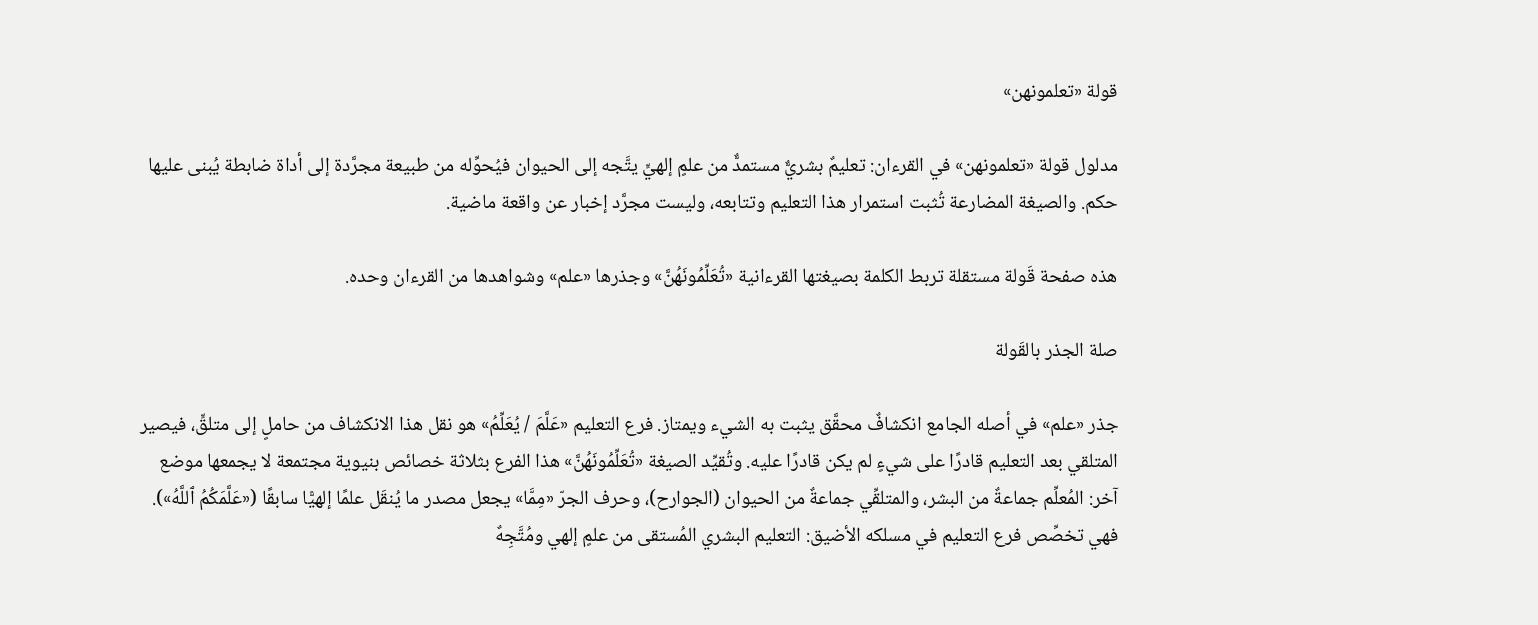قولة «تعلمونهن»

مدلول قولة «تعلمونهن» في القرءان: تعليمٌ بشريٌّ مستمدٌّ من علمٍ إلهيٍّ يتَّجه إلى الحيوان فيُحوِّله من طبيعة مجرَّدة إلى أداة ضابطة يُبنى عليها حكم. والصيغة المضارعة تُثبت استمرار هذا التعليم وتتابعه، وليست مجرَّد إخبار عن واقعة ماضية.

هذه صفحة قَولة مستقلة تربط الكلمة بصيغتها القرءانية «تُعَلِّمُونَهُنَّ» وجذرها «علم» وشواهدها من القرءان وحده.

صلة الجذر بالقَولة

جذر «علم» في أصله الجامع انكشافٌ محقَّق يثبت به الشيء ويمتاز. فرع التعليم «عَلَّمَ / يُعَلِّمُ» هو نقل هذا الانكشاف من حاملٍ إلى متلقٍّ، فيصير المتلقي بعد التعليم قادرًا على شيءٍ لم يكن قادرًا عليه. وتُقيِّد الصيغة «تُعَلِّمُونَهُنَّ» هذا الفرع بثلاثة خصائص بنيوية مجتمعة لا يجمعها موضع آخر: المُعلِّم جماعةٌ من البشر، والمتلقِّي جماعةٌ من الحيوان (الجوارح)، وحرف الجرّ «مِمَّا» يجعل مصدر ما يُنقَل علمًا إلهيًّا سابقًا («عَلَّمَكُمُ ٱللَّهُ»). فهي تخصِّص فرع التعليم في مسلكه الأضيق: التعليم البشري المُستقى من علمٍ إلهي ومُتَّجِهٌ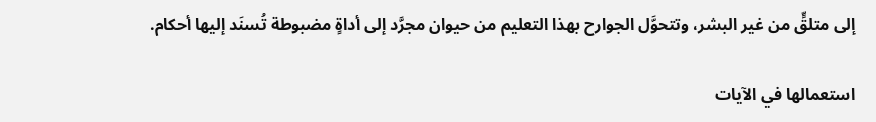إلى متلقٍّ من غير البشر، وتتحوَّل الجوارح بهذا التعليم من حيوان مجرَّد إلى أداةٍ مضبوطة تُسنَد إليها أحكام.

استعمالها في الآيات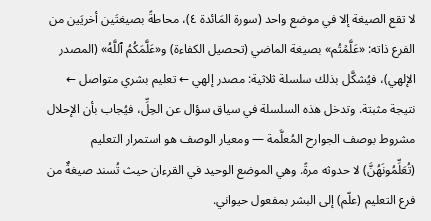لا تقع الصيغة إلا في موضع واحد (سورة المَائدة ٤)، محاطةً بصيغتَين أخريَين من الفرع ذاته: «عَلَّمۡتُم» بصيغة الماضي (تحصيل الكفاءة) و«عَلَّمَكُمُ ٱللَّهُ» (المصدر الإلهي)، فيُشكَّل بذلك سلسلة ثلاثية: مصدر إلهي ← تعليم بشري متواصل ← نتيجة مثبتة. وتدخل هذه السلسلة في سياق سؤال عن الحِلِّ، فيُجاب بأن الإحلال مشروط بوصف الجوارح المُعلَّمة — ومعيار الوصف هو استمرار التعليم (تُعَلِّمُونَهُنَّ) لا حدوثه مرةً. وهي الموضع الوحيد في القرءان حيث تُسند صيغةٌ من فرع التعليم (علّم) إلى البشر بمفعول حيواني.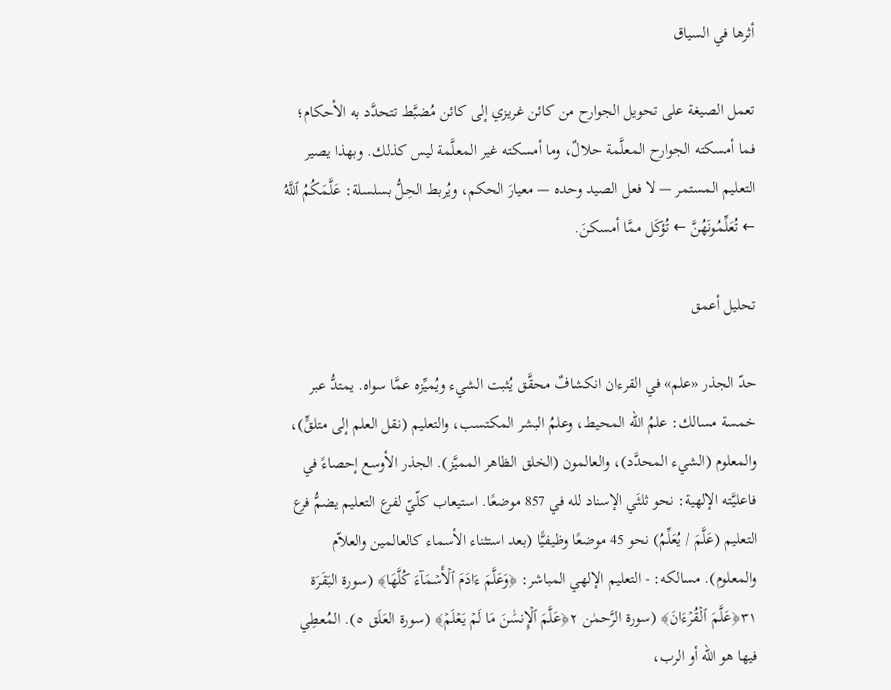أثرها في السياق

تعمل الصيغة على تحويل الجوارح من كائن غريزي إلى كائن مُضبَّط تتحدَّد به الأحكام؛ فما أمسكته الجوارح المعلَّمة حلالٌ، وما أمسكته غير المعلَّمة ليس كذلك. وبهذا يصير التعليم المستمر — لا فعل الصيد وحده — معيارَ الحكم، ويُربط الحِلُّ بسلسلة: عَلَّمَكُمُ ٱللَّهُ ← تُعَلِّمُونَهُنَّ ← تُؤكَل ممَّا أمسكنَ.

تحليل أعمق

حدّ الجذر «علم» في القرءان انكشافٌ محقَّق يُثبت الشيء ويُميِّزه عمَّا سواه. يمتدُّ عبر خمسة مسالك: علمُ الله المحيط، وعلمُ البشر المكتسب، والتعليم (نقل العلم إلى متلقٍّ)، والمعلوم (الشيء المحدَّد)، والعالمون (الخلق الظاهر المميَّز). الجذر الأوسع إحصاءً في فاعليَّته الإلهية: نحو ثلثَي الإسناد لله في 857 موضعًا. استيعاب كلّيّ لفرع التعليم يضمُّ فرع التعليم (عَلَّمَ / يُعَلِّمُ) نحو 45 موضعًا وظيفيًّا (بعد استثناء الأسماء كالعالمين والعلاّم والمعلوم). مسالكه: - التعليم الإلهي المباشر: ﴿وَعَلَّمَ ءَادَمَ ٱلۡأَسۡمَآءَ كُلَّهَا﴾ (سورة البَقَرَة ٣١﴿عَلَّمَ ٱلۡقُرۡءَانَ﴾ (سورة الرَّحمٰن ٢﴿عَلَّمَ ٱلۡإِنسَٰنَ مَا لَمۡ يَعۡلَمۡ﴾ (سورة العَلَق ٥). المُعطِي فيها هو الله أو الرب،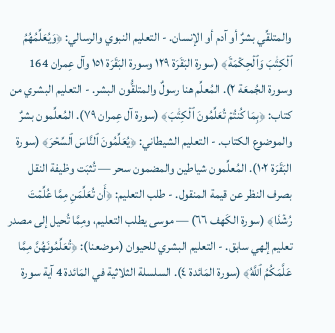والمتلقِّي بشرٌ أو آدم أو الإنسان. - التعليم النبوي والرسالي: ﴿وَيُعَلِّمُهُمُ ٱلۡكِتَٰبَ وَٱلۡحِكۡمَةَ﴾ (سورة البَقَرَة ١٢٩ وسورة البَقَرَة ١٥١ وآل عِمران 164 وسورة الجُمعَة ٢). المُعلِّم هنا رسولٌ والمتلقُّون البشر. - التعليم البشري من كتاب: ﴿بِمَا كُنتُمۡ تُعَلِّمُونَ ٱلۡكِتَٰبَ﴾ (سورة آل عِمران ٧٩). المُعلِّمون بشرٌ والموضوع الكتاب. - التعليم الشيطاني: ﴿يُعَلِّمُونَ ٱلنَّاسَ ٱلسِّحۡرَ﴾ (سورة البَقَرَة ١٠٢). المُعلِّمون شياطين والمضمون سحر — تُثبَت وظيفة النقل بصرف النظر عن قيمة المنقول. - طلب التعليم: ﴿أَن تُعَلِّمَنِ مِمَّا عُلِّمۡتَ رُشۡدٗا﴾ (سورة الكَهف ٦٦) — موسى يطلب التعليم، ومِمَّا تُحيل إلى مصدر تعليم إلهي سابق. - التعليم البشري للحيوان (موضعنا): ﴿تُعَلِّمُونَهُنَّ مِمَّا عَلَّمَكُمُ ٱللَّهُ﴾ (سورة المَائدة ٤). السلسلة الثلاثية في المَائدة 4 آية سورة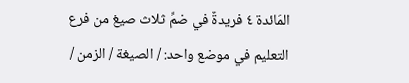المَائدة ٤ فريدةٌ في ضمِّ ثلاث صيغ من فرع التعليم في موضع واحد: / الصيغة / الزمن /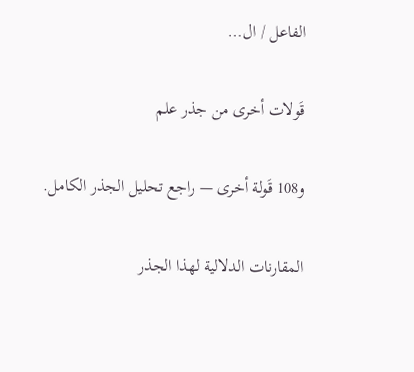الفاعل / ال…

قَولات أخرى من جذر علم

و108 قَولة أخرى — راجع تحليل الجذر الكامل.

المقارنات الدلالية لهذا الجذر